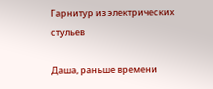Гарнитур из электрических стульев

Даша, раньше времени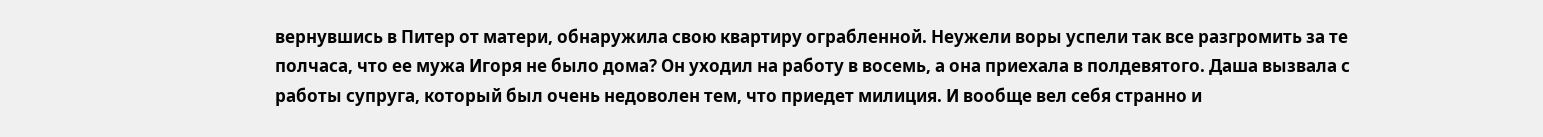вернувшись в Питер от матери, обнаружила свою квартиру ограбленной. Неужели воры успели так все разгромить за те полчаса, что ее мужа Игоря не было дома? Он уходил на работу в восемь, а она приехала в полдевятого. Даша вызвала с работы супруга, который был очень недоволен тем, что приедет милиция. И вообще вел себя странно и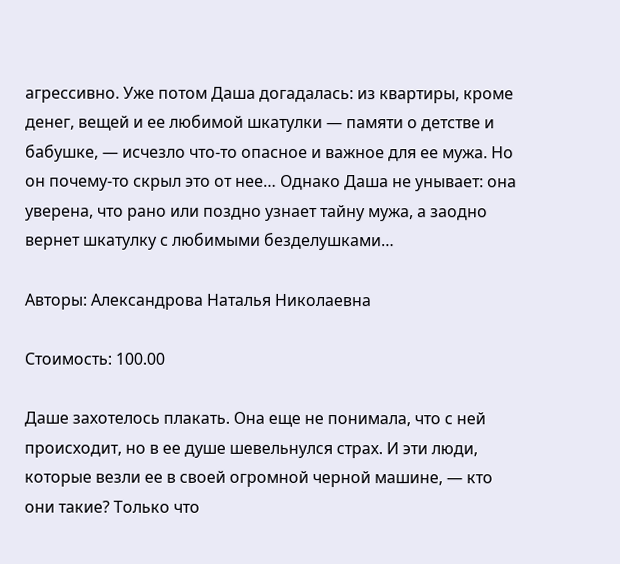агрессивно. Уже потом Даша догадалась: из квартиры, кроме денег, вещей и ее любимой шкатулки — памяти о детстве и бабушке, — исчезло что-то опасное и важное для ее мужа. Но он почему-то скрыл это от нее… Однако Даша не унывает: она уверена, что рано или поздно узнает тайну мужа, а заодно вернет шкатулку с любимыми безделушками…

Авторы: Александрова Наталья Николаевна

Стоимость: 100.00

Даше захотелось плакать. Она еще не понимала, что с ней происходит, но в ее душе шевельнулся страх. И эти люди, которые везли ее в своей огромной черной машине, — кто они такие? Только что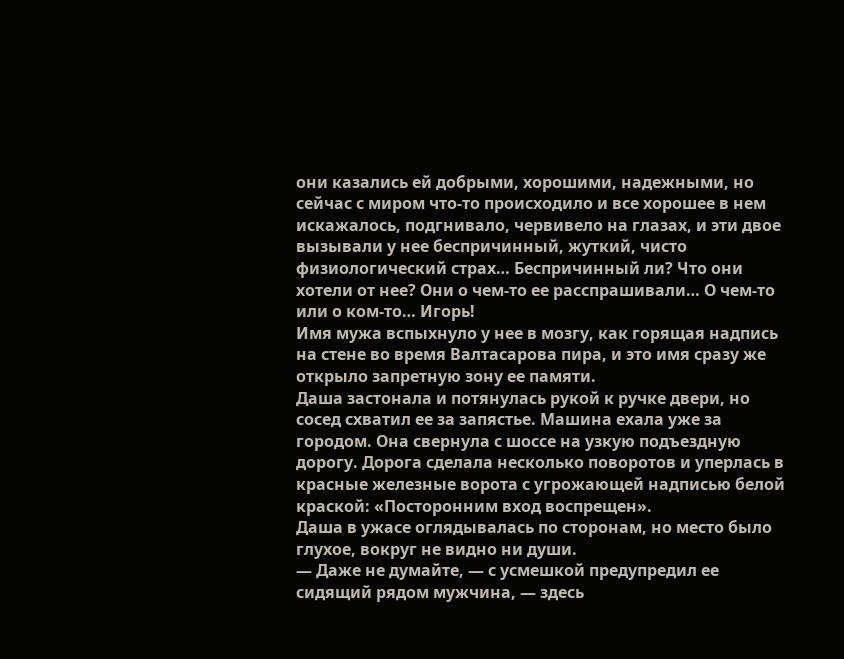они казались ей добрыми, хорошими, надежными, но сейчас с миром что-то происходило и все хорошее в нем искажалось, подгнивало, червивело на глазах, и эти двое вызывали у нее беспричинный, жуткий, чисто физиологический страх… Беспричинный ли? Что они хотели от нее? Они о чем-то ее расспрашивали… О чем-то или о ком-то… Игорь!
Имя мужа вспыхнуло у нее в мозгу, как горящая надпись на стене во время Валтасарова пира, и это имя сразу же открыло запретную зону ее памяти.
Даша застонала и потянулась рукой к ручке двери, но сосед схватил ее за запястье. Машина ехала уже за городом. Она свернула с шоссе на узкую подъездную дорогу. Дорога сделала несколько поворотов и уперлась в красные железные ворота с угрожающей надписью белой краской: «Посторонним вход воспрещен».
Даша в ужасе оглядывалась по сторонам, но место было глухое, вокруг не видно ни души.
— Даже не думайте, — с усмешкой предупредил ее сидящий рядом мужчина, — здесь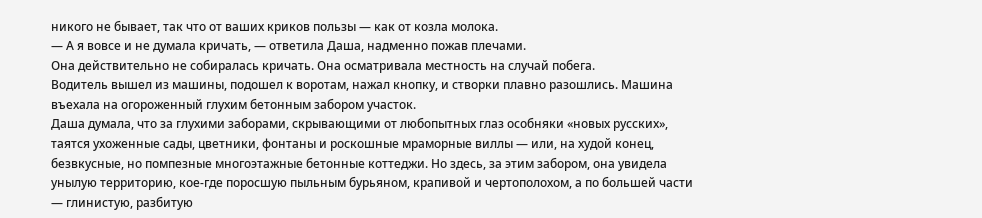никого не бывает, так что от ваших криков пользы — как от козла молока.
— А я вовсе и не думала кричать, — ответила Даша, надменно пожав плечами.
Она действительно не собиралась кричать. Она осматривала местность на случай побега.
Водитель вышел из машины, подошел к воротам, нажал кнопку, и створки плавно разошлись. Машина въехала на огороженный глухим бетонным забором участок.
Даша думала, что за глухими заборами, скрывающими от любопытных глаз особняки «новых русских», таятся ухоженные сады, цветники, фонтаны и роскошные мраморные виллы — или, на худой конец, безвкусные, но помпезные многоэтажные бетонные коттеджи. Но здесь, за этим забором, она увидела унылую территорию, кое-где поросшую пыльным бурьяном, крапивой и чертополохом, а по большей части — глинистую, разбитую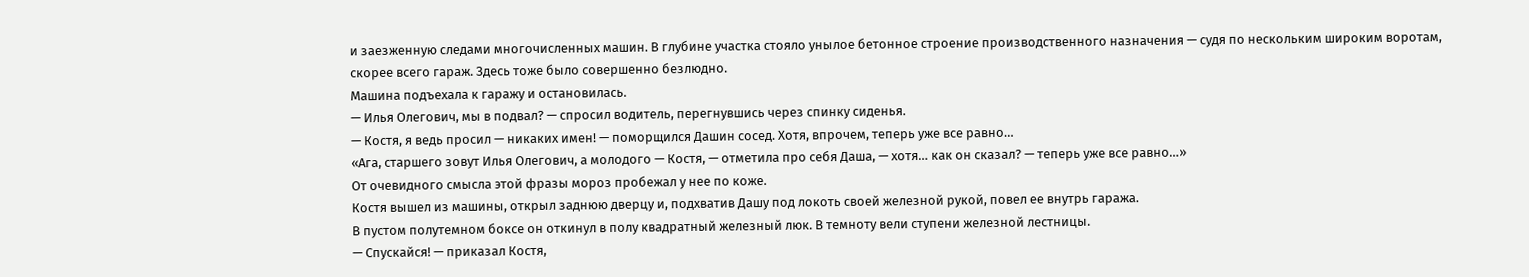и заезженную следами многочисленных машин. В глубине участка стояло унылое бетонное строение производственного назначения — судя по нескольким широким воротам, скорее всего гараж. Здесь тоже было совершенно безлюдно.
Машина подъехала к гаражу и остановилась.
— Илья Олегович, мы в подвал? — спросил водитель, перегнувшись через спинку сиденья.
— Костя, я ведь просил — никаких имен! — поморщился Дашин сосед. Хотя, впрочем, теперь уже все равно…
«Ага, старшего зовут Илья Олегович, а молодого — Костя, — отметила про себя Даша, — хотя… как он сказал? — теперь уже все равно…»
От очевидного смысла этой фразы мороз пробежал у нее по коже.
Костя вышел из машины, открыл заднюю дверцу и, подхватив Дашу под локоть своей железной рукой, повел ее внутрь гаража.
В пустом полутемном боксе он откинул в полу квадратный железный люк. В темноту вели ступени железной лестницы.
— Спускайся! — приказал Костя,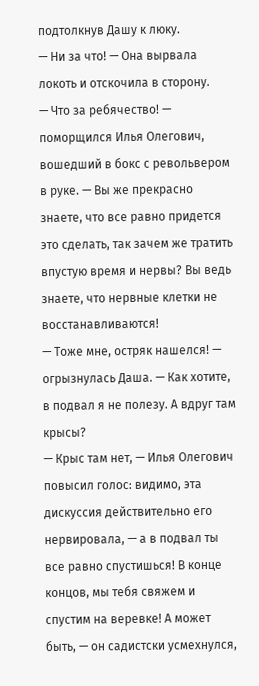подтолкнув Дашу к люку.
— Ни за что! — Она вырвала локоть и отскочила в сторону.
— Что за ребячество! — поморщился Илья Олегович, вошедший в бокс с револьвером в руке. — Вы же прекрасно знаете, что все равно придется это сделать, так зачем же тратить впустую время и нервы? Вы ведь знаете, что нервные клетки не восстанавливаются!
— Тоже мне, остряк нашелся! — огрызнулась Даша. — Как хотите, в подвал я не полезу. А вдруг там крысы?
— Крыс там нет, — Илья Олегович повысил голос: видимо, эта дискуссия действительно его нервировала, — а в подвал ты все равно спустишься! В конце концов, мы тебя свяжем и спустим на веревке! А может быть, — он садистски усмехнулся,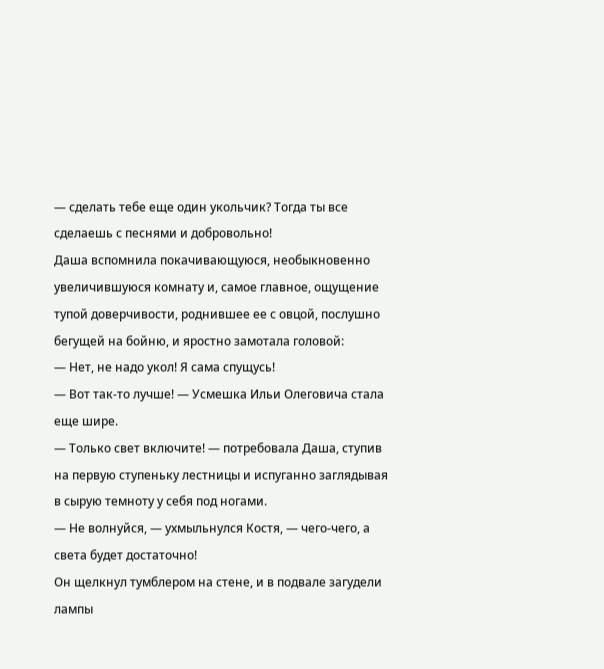— сделать тебе еще один укольчик? Тогда ты все сделаешь с песнями и добровольно!
Даша вспомнила покачивающуюся, необыкновенно увеличившуюся комнату и, самое главное, ощущение тупой доверчивости, роднившее ее с овцой, послушно бегущей на бойню, и яростно замотала головой:
— Нет, не надо укол! Я сама спущусь!
— Вот так-то лучше! — Усмешка Ильи Олеговича стала еще шире.
— Только свет включите! — потребовала Даша, ступив на первую ступеньку лестницы и испуганно заглядывая в сырую темноту у себя под ногами.
— Не волнуйся, — ухмыльнулся Костя, — чего-чего, а света будет достаточно!
Он щелкнул тумблером на стене, и в подвале загудели лампы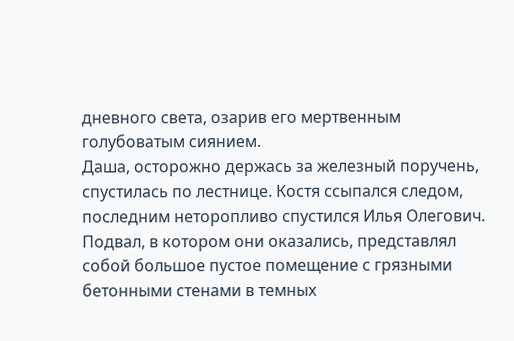дневного света, озарив его мертвенным голубоватым сиянием.
Даша, осторожно держась за железный поручень, спустилась по лестнице. Костя ссыпался следом, последним неторопливо спустился Илья Олегович.
Подвал, в котором они оказались, представлял собой большое пустое помещение с грязными бетонными стенами в темных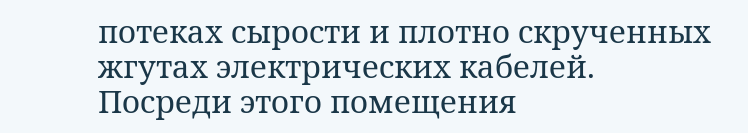потеках сырости и плотно скрученных жгутах электрических кабелей. Посреди этого помещения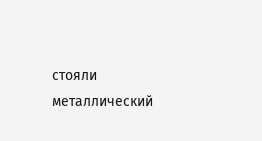стояли металлический